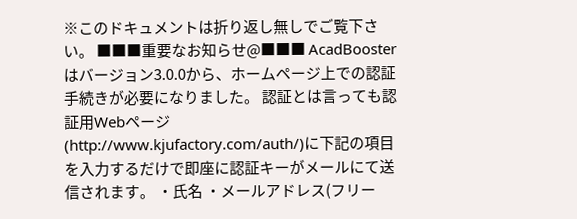※このドキュメントは折り返し無しでご覧下さい。 ■■■重要なお知らせ@■■■ AcadBoosterはバージョン3.0.0から、ホームページ上での認証手続きが必要になりました。 認証とは言っても認証用Webページ(http://www.kjufactory.com/auth/)に下記の項目を入力するだけで即座に認証キーがメールにて送信されます。 ・氏名 ・メールアドレス(フリー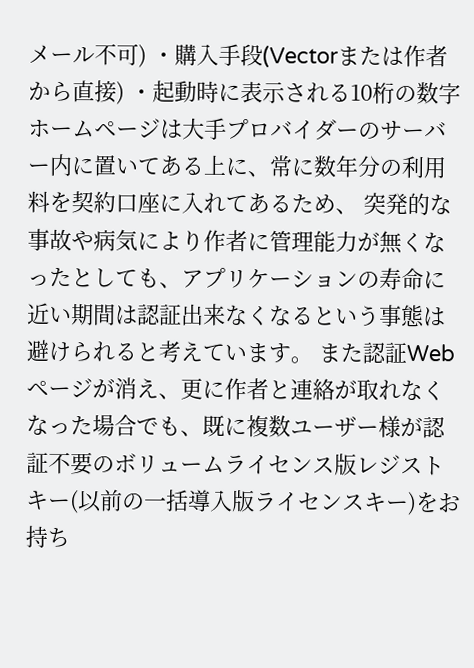メール不可) ・購入手段(Vectorまたは作者から直接) ・起動時に表示される10桁の数字 ホームページは大手プロバイダーのサーバー内に置いてある上に、常に数年分の利用料を契約口座に入れてあるため、 突発的な事故や病気により作者に管理能力が無くなったとしても、アプリケーションの寿命に近い期間は認証出来なくなるという事態は避けられると考えています。 また認証Webページが消え、更に作者と連絡が取れなくなった場合でも、既に複数ユーザー様が認証不要のボリュームライセンス版レジストキー(以前の一括導入版ライセンスキー)をお持ち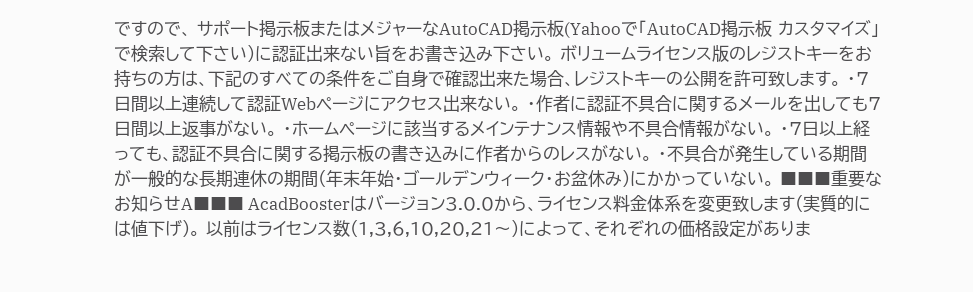ですので、 サポート掲示板またはメジャーなAutoCAD掲示板(Yahooで「AutoCAD掲示板 カスタマイズ」で検索して下さい)に認証出来ない旨をお書き込み下さい。 ボリュームライセンス版のレジストキーをお持ちの方は、下記のすべての条件をご自身で確認出来た場合、レジストキーの公開を許可致します。 ・7日間以上連続して認証Webページにアクセス出来ない。 ・作者に認証不具合に関するメールを出しても7日間以上返事がない。 ・ホームページに該当するメインテナンス情報や不具合情報がない。 ・7日以上経っても、認証不具合に関する掲示板の書き込みに作者からのレスがない。 ・不具合が発生している期間が一般的な長期連休の期間(年末年始・ゴールデンウィーク・お盆休み)にかかっていない。 ■■■重要なお知らせA■■■ AcadBoosterはバージョン3.0.0から、ライセンス料金体系を変更致します(実質的には値下げ)。 以前はライセンス数(1,3,6,10,20,21〜)によって、それぞれの価格設定がありま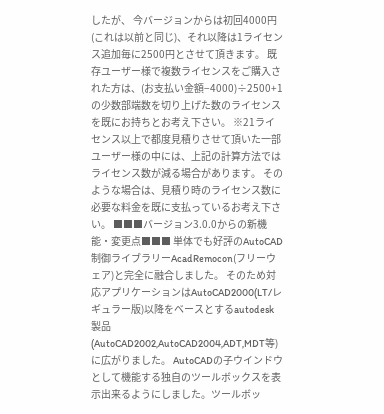したが、 今バージョンからは初回4000円(これは以前と同じ)、それ以降は1ライセンス追加毎に2500円とさせて頂きます。 既存ユーザー様で複数ライセンスをご購入された方は、(お支払い金額−4000)÷2500+1 の少数部端数を切り上げた数のライセンスを既にお持ちとお考え下さい。 ※21ライセンス以上で都度見積りさせて頂いた一部ユーザー様の中には、上記の計算方法ではライセンス数が減る場合があります。 そのような場合は、見積り時のライセンス数に必要な料金を既に支払っているお考え下さい。 ■■■バージョン3.0.0からの新機能・変更点■■■ 単体でも好評のAutoCAD制御ライブラリーAcadRemocon(フリーウェア)と完全に融合しました。 そのため対応アプリケーションはAutoCAD2000(LT/レギュラー版)以降をベースとするautodesk製品(AutoCAD2002,AutoCAD2004,ADT,MDT等)に広がりました。 AutoCADの子ウインドウとして機能する独自のツールボックスを表示出来るようにしました。ツールボッ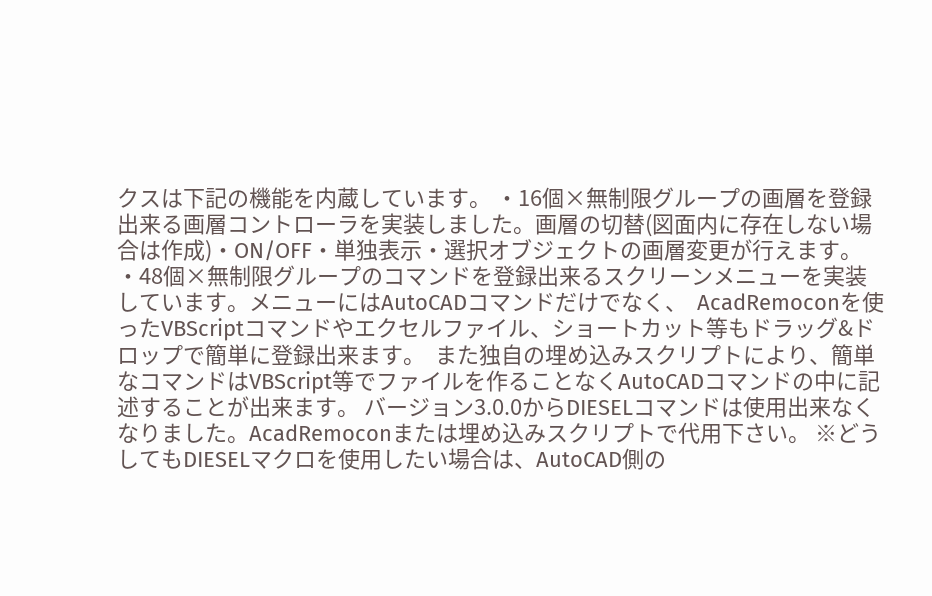クスは下記の機能を内蔵しています。 ・16個×無制限グループの画層を登録出来る画層コントローラを実装しました。画層の切替(図面内に存在しない場合は作成)・ON/OFF・単独表示・選択オブジェクトの画層変更が行えます。 ・48個×無制限グループのコマンドを登録出来るスクリーンメニューを実装しています。メニューにはAutoCADコマンドだけでなく、  AcadRemoconを使ったVBScriptコマンドやエクセルファイル、ショートカット等もドラッグ&ドロップで簡単に登録出来ます。  また独自の埋め込みスクリプトにより、簡単なコマンドはVBScript等でファイルを作ることなくAutoCADコマンドの中に記述することが出来ます。 バージョン3.0.0からDIESELコマンドは使用出来なくなりました。AcadRemoconまたは埋め込みスクリプトで代用下さい。 ※どうしてもDIESELマクロを使用したい場合は、AutoCAD側の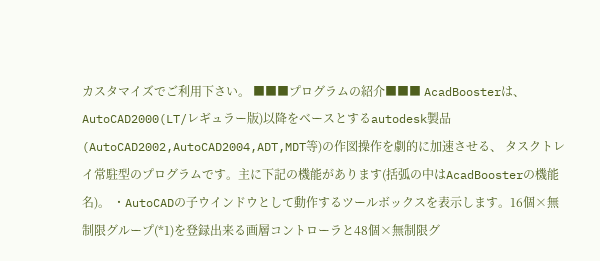カスタマイズでご利用下さい。 ■■■プログラムの紹介■■■ AcadBoosterは、AutoCAD2000(LT/レギュラー版)以降をベースとするautodesk製品(AutoCAD2002,AutoCAD2004,ADT,MDT等)の作図操作を劇的に加速させる、 タスクトレイ常駐型のプログラムです。主に下記の機能があります(括弧の中はAcadBoosterの機能名)。 ・AutoCADの子ウインドウとして動作するツールボックスを表示します。16個×無制限グループ(*1)を登録出来る画層コントローラと48個×無制限グ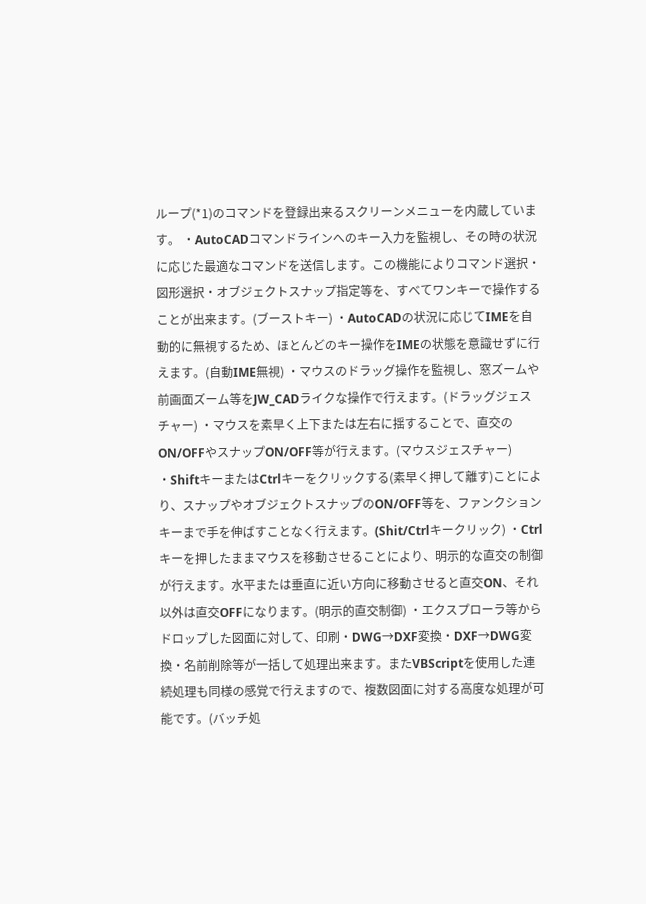ループ(*1)のコマンドを登録出来るスクリーンメニューを内蔵しています。 ・AutoCADコマンドラインへのキー入力を監視し、その時の状況に応じた最適なコマンドを送信します。この機能によりコマンド選択・図形選択・オブジェクトスナップ指定等を、すべてワンキーで操作することが出来ます。(ブーストキー) ・AutoCADの状況に応じてIMEを自動的に無視するため、ほとんどのキー操作をIMEの状態を意識せずに行えます。(自動IME無視) ・マウスのドラッグ操作を監視し、窓ズームや前画面ズーム等をJW_CADライクな操作で行えます。(ドラッグジェスチャー) ・マウスを素早く上下または左右に揺することで、直交のON/OFFやスナップON/OFF等が行えます。(マウスジェスチャー) ・ShiftキーまたはCtrlキーをクリックする(素早く押して離す)ことにより、スナップやオブジェクトスナップのON/OFF等を、ファンクションキーまで手を伸ばすことなく行えます。(Shit/Ctrlキークリック) ・Ctrlキーを押したままマウスを移動させることにより、明示的な直交の制御が行えます。水平または垂直に近い方向に移動させると直交ON、それ以外は直交OFFになります。(明示的直交制御) ・エクスプローラ等からドロップした図面に対して、印刷・DWG→DXF変換・DXF→DWG変換・名前削除等が一括して処理出来ます。またVBScriptを使用した連続処理も同様の感覚で行えますので、複数図面に対する高度な処理が可能です。(バッチ処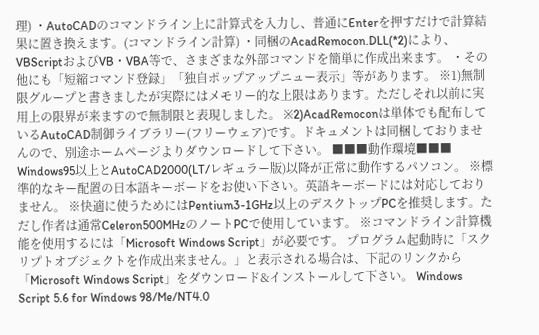理) ・AutoCADのコマンドライン上に計算式を入力し、普通にEnterを押すだけで計算結果に置き換えます。(コマンドライン計算) ・同梱のAcadRemocon.DLL(*2)により、VBScriptおよびVB・VBA等で、さまざまな外部コマンドを簡単に作成出来ます。 ・その他にも「短縮コマンド登録」「独自ポップアップニュー表示」等があります。 ※1)無制限グループと書きましたが実際にはメモリー的な上限はあります。ただしそれ以前に実用上の限界が来ますので無制限と表現しました。 ※2)AcadRemoconは単体でも配布しているAutoCAD制御ライブラリー(フリーウェア)です。ドキュメントは同梱しておりませんので、別途ホームページよりダウンロードして下さい。 ■■■動作環境■■■ Windows95以上とAutoCAD2000(LT/レギュラー版)以降が正常に動作するパソコン。 ※標準的なキー配置の日本語キーボードをお使い下さい。英語キーボードには対応しておりません。 ※快適に使うためにはPentium3-1GHz以上のデスクトップPCを推奨します。ただし作者は通常Celeron500MHzのノートPCで使用しています。 ※コマンドライン計算機能を使用するには「Microsoft Windows Script」が必要です。 プログラム起動時に「スクリプトオブジェクトを作成出来ません。」と表示される場合は、下記のリンクから「Microsoft Windows Script」をダウンロード&インストールして下さい。 Windows Script 5.6 for Windows 98/Me/NT4.0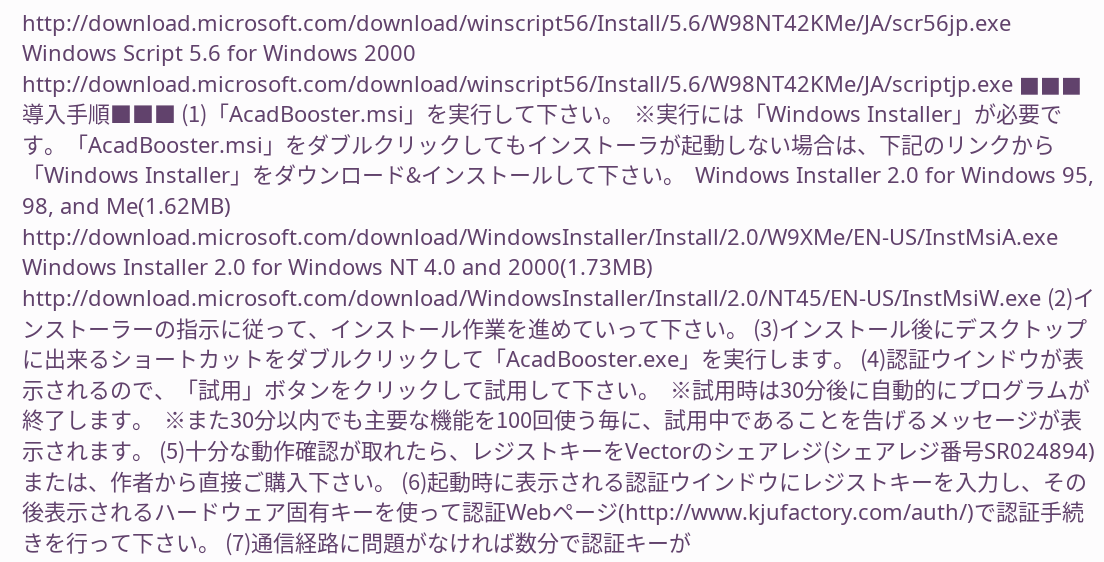http://download.microsoft.com/download/winscript56/Install/5.6/W98NT42KMe/JA/scr56jp.exe Windows Script 5.6 for Windows 2000 http://download.microsoft.com/download/winscript56/Install/5.6/W98NT42KMe/JA/scriptjp.exe ■■■導入手順■■■ (1)「AcadBooster.msi」を実行して下さい。  ※実行には「Windows Installer」が必要です。「AcadBooster.msi」をダブルクリックしてもインストーラが起動しない場合は、下記のリンクから「Windows Installer」をダウンロード&インストールして下さい。  Windows Installer 2.0 for Windows 95, 98, and Me(1.62MB)  http://download.microsoft.com/download/WindowsInstaller/Install/2.0/W9XMe/EN-US/InstMsiA.exe  Windows Installer 2.0 for Windows NT 4.0 and 2000(1.73MB)  http://download.microsoft.com/download/WindowsInstaller/Install/2.0/NT45/EN-US/InstMsiW.exe (2)インストーラーの指示に従って、インストール作業を進めていって下さい。 (3)インストール後にデスクトップに出来るショートカットをダブルクリックして「AcadBooster.exe」を実行します。 (4)認証ウインドウが表示されるので、「試用」ボタンをクリックして試用して下さい。  ※試用時は30分後に自動的にプログラムが終了します。  ※また30分以内でも主要な機能を100回使う毎に、試用中であることを告げるメッセージが表示されます。 (5)十分な動作確認が取れたら、レジストキーをVectorのシェアレジ(シェアレジ番号SR024894)または、作者から直接ご購入下さい。 (6)起動時に表示される認証ウインドウにレジストキーを入力し、その後表示されるハードウェア固有キーを使って認証Webページ(http://www.kjufactory.com/auth/)で認証手続きを行って下さい。 (7)通信経路に問題がなければ数分で認証キーが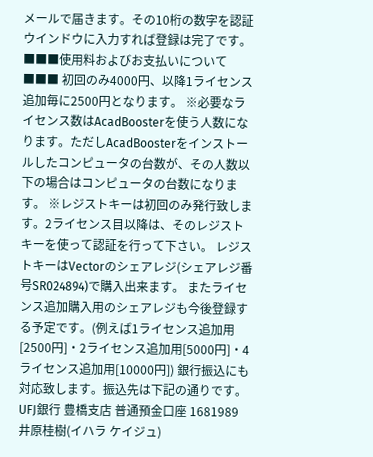メールで届きます。その10桁の数字を認証ウインドウに入力すれば登録は完了です。 ■■■使用料およびお支払いについて■■■ 初回のみ4000円、以降1ライセンス追加毎に2500円となります。 ※必要なライセンス数はAcadBoosterを使う人数になります。ただしAcadBoosterをインストールしたコンピュータの台数が、その人数以下の場合はコンピュータの台数になります。 ※レジストキーは初回のみ発行致します。2ライセンス目以降は、そのレジストキーを使って認証を行って下さい。 レジストキーはVectorのシェアレジ(シェアレジ番号SR024894)で購入出来ます。 またライセンス追加購入用のシェアレジも今後登録する予定です。(例えば1ライセンス追加用[2500円]・2ライセンス追加用[5000円]・4ライセンス追加用[10000円]) 銀行振込にも対応致します。振込先は下記の通りです。 UFJ銀行 豊橋支店 普通預金口座 1681989 井原桂樹(イハラ ケイジュ)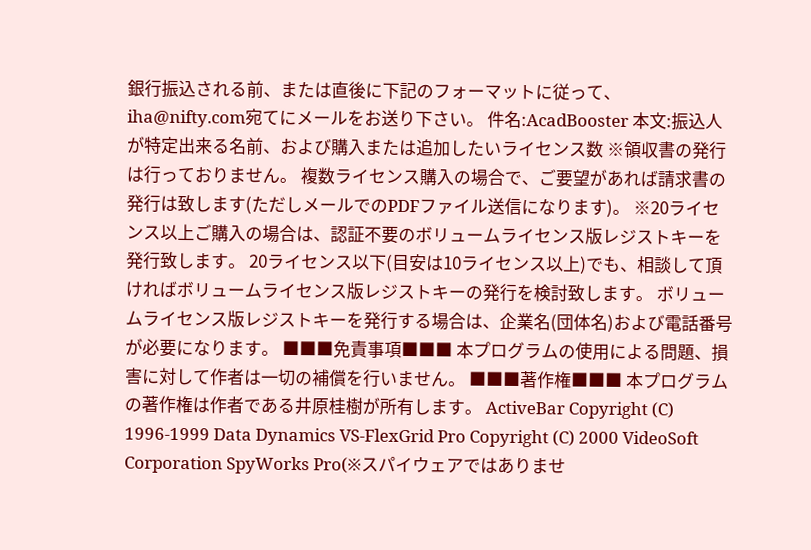銀行振込される前、または直後に下記のフォーマットに従って、iha@nifty.com宛てにメールをお送り下さい。 件名:AcadBooster 本文:振込人が特定出来る名前、および購入または追加したいライセンス数 ※領収書の発行は行っておりません。 複数ライセンス購入の場合で、ご要望があれば請求書の発行は致します(ただしメールでのPDFファイル送信になります)。 ※20ライセンス以上ご購入の場合は、認証不要のボリュームライセンス版レジストキーを発行致します。 20ライセンス以下(目安は10ライセンス以上)でも、相談して頂ければボリュームライセンス版レジストキーの発行を検討致します。 ボリュームライセンス版レジストキーを発行する場合は、企業名(団体名)および電話番号が必要になります。 ■■■免責事項■■■ 本プログラムの使用による問題、損害に対して作者は一切の補償を行いません。 ■■■著作権■■■ 本プログラムの著作権は作者である井原桂樹が所有します。 ActiveBar Copyright (C) 1996-1999 Data Dynamics VS-FlexGrid Pro Copyright (C) 2000 VideoSoft Corporation SpyWorks Pro(※スパイウェアではありませ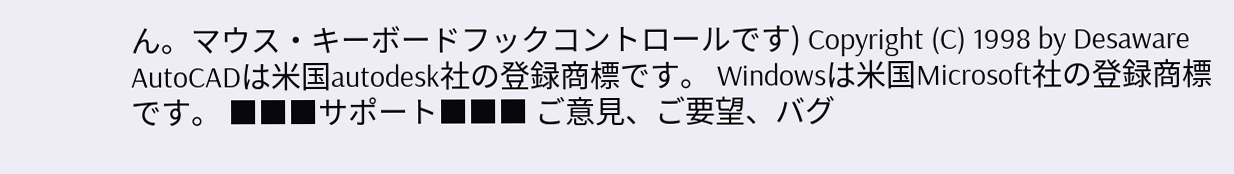ん。マウス・キーボードフックコントロールです) Copyright (C) 1998 by Desaware AutoCADは米国autodesk社の登録商標です。 Windowsは米国Microsoft社の登録商標です。 ■■■サポート■■■ ご意見、ご要望、バグ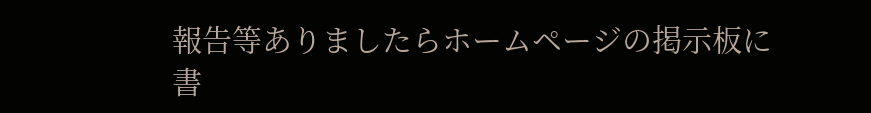報告等ありましたらホームページの掲示板に書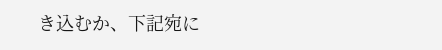き込むか、下記宛に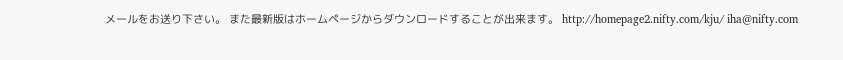メールをお送り下さい。 また最新版はホームページからダウンロードすることが出来ます。 http://homepage2.nifty.com/kju/ iha@nifty.com